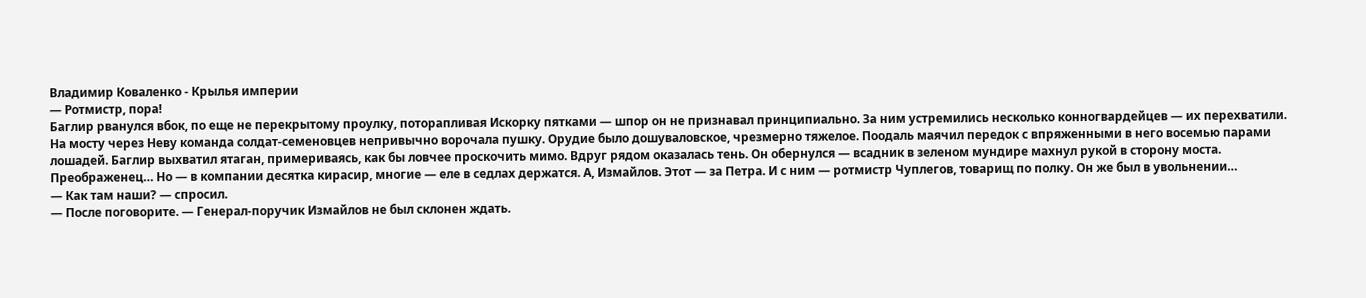Владимир Коваленко - Крылья империи
— Ротмистр, пора!
Баглир рванулся вбок, по еще не перекрытому проулку, поторапливая Искорку пятками — шпор он не признавал принципиально. За ним устремились несколько конногвардейцев — их перехватили.
На мосту через Неву команда солдат-семеновцев непривычно ворочала пушку. Орудие было дошуваловское, чрезмерно тяжелое. Поодаль маячил передок с впряженными в него восемью парами лошадей. Баглир выхватил ятаган, примериваясь, как бы ловчее проскочить мимо. Вдруг рядом оказалась тень. Он обернулся — всадник в зеленом мундире махнул рукой в сторону моста.
Преображенец… Но — в компании десятка кирасир, многие — еле в седлах держатся. А, Измайлов. Этот — за Петра. И с ним — ротмистр Чуплегов, товарищ по полку. Он же был в увольнении…
— Как там наши? — спросил.
— После поговорите. — Генерал-поручик Измайлов не был склонен ждать.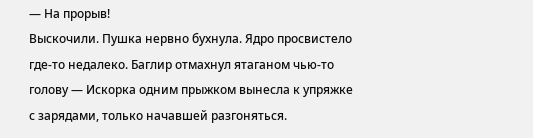— На прорыв!
Выскочили. Пушка нервно бухнула. Ядро просвистело где-то недалеко. Баглир отмахнул ятаганом чью-то голову — Искорка одним прыжком вынесла к упряжке с зарядами, только начавшей разгоняться.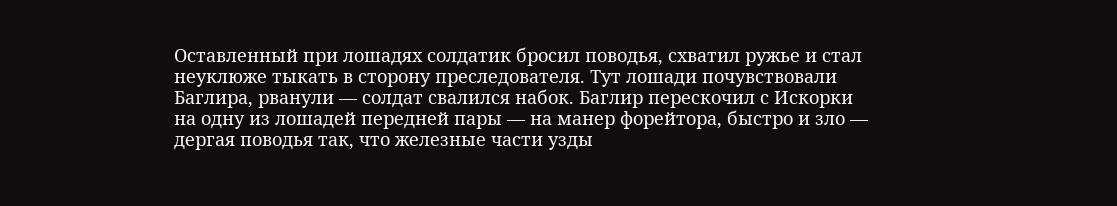Оставленный при лошадях солдатик бросил поводья, схватил ружье и стал неуклюже тыкать в сторону преследователя. Тут лошади почувствовали Баглира, рванули — солдат свалился набок. Баглир перескочил с Искорки на одну из лошадей передней пары — на манер форейтора, быстро и зло — дергая поводья так, что железные части узды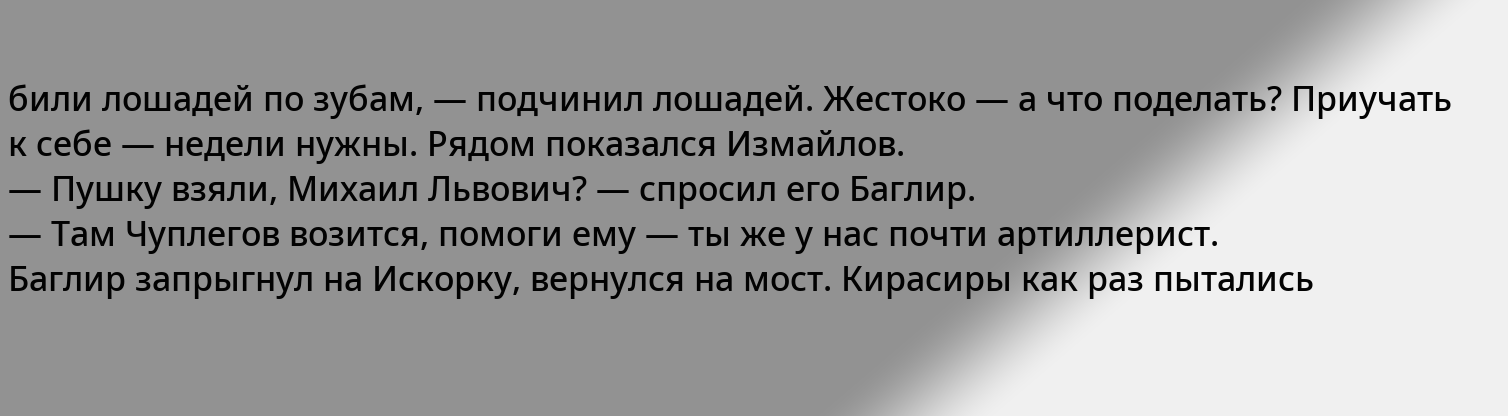били лошадей по зубам, — подчинил лошадей. Жестоко — а что поделать? Приучать к себе — недели нужны. Рядом показался Измайлов.
— Пушку взяли, Михаил Львович? — спросил его Баглир.
— Там Чуплегов возится, помоги ему — ты же у нас почти артиллерист.
Баглир запрыгнул на Искорку, вернулся на мост. Кирасиры как раз пытались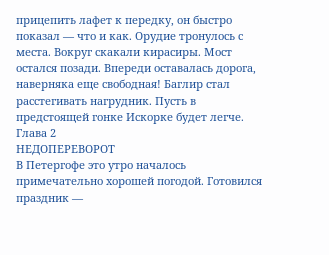прицепить лафет к передку, он быстро показал — что и как. Орудие тронулось с места. Вокруг скакали кирасиры. Мост остался позади. Впереди оставалась дорога, наверняка еще свободная! Баглир стал расстегивать нагрудник. Пусть в предстоящей гонке Искорке будет легче.
Глава 2
НЕДОПЕРЕВОРОТ
В Петергофе это утро началось примечательно хорошей погодой. Готовился праздник —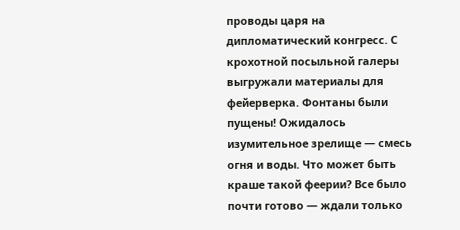проводы царя на дипломатический конгресс. С крохотной посыльной галеры выгружали материалы для фейерверка. Фонтаны были пущены! Ожидалось изумительное зрелище — смесь огня и воды. Что может быть краше такой феерии? Все было почти готово — ждали только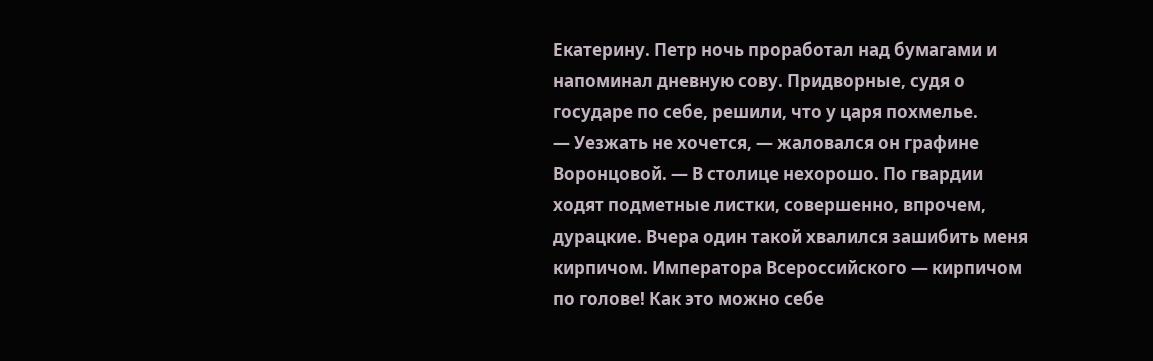Екатерину. Петр ночь проработал над бумагами и напоминал дневную сову. Придворные, судя о государе по себе, решили, что у царя похмелье.
— Уезжать не хочется, — жаловался он графине Воронцовой. — В столице нехорошо. По гвардии ходят подметные листки, совершенно, впрочем, дурацкие. Вчера один такой хвалился зашибить меня кирпичом. Императора Всероссийского — кирпичом по голове! Как это можно себе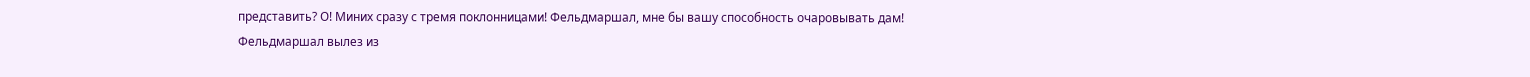представить? О! Миних сразу с тремя поклонницами! Фельдмаршал, мне бы вашу способность очаровывать дам!
Фельдмаршал вылез из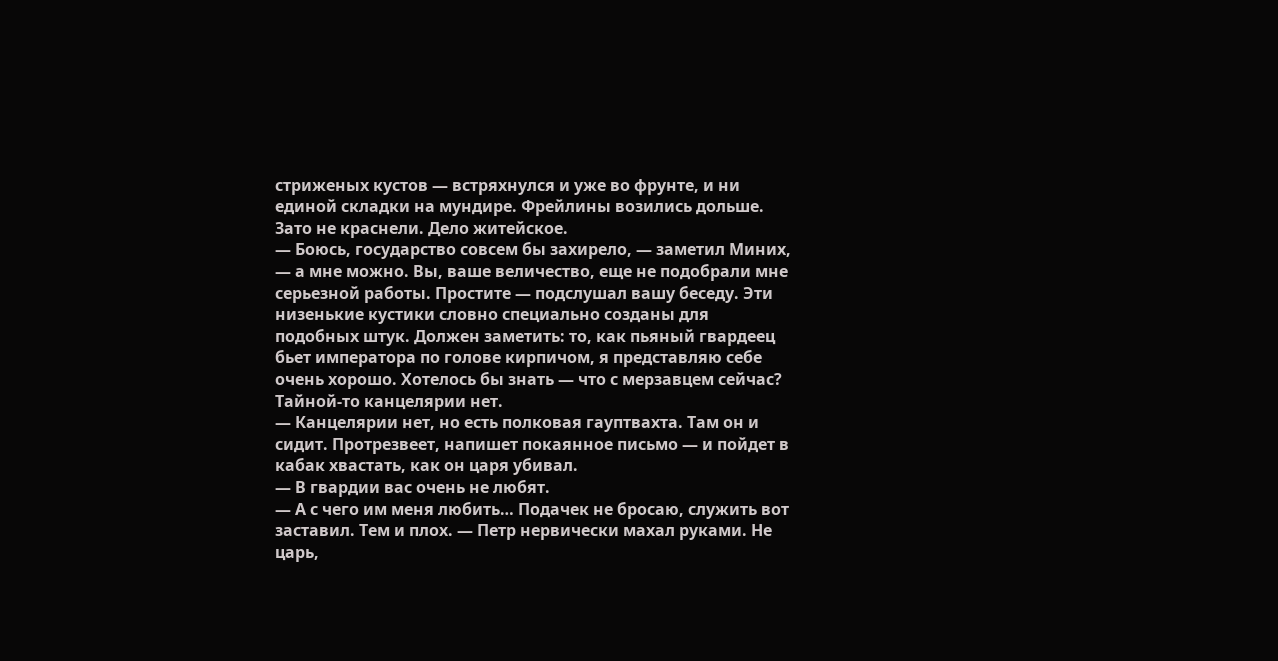стриженых кустов — встряхнулся и уже во фрунте, и ни единой складки на мундире. Фрейлины возились дольше. Зато не краснели. Дело житейское.
— Боюсь, государство совсем бы захирело, — заметил Миних, — а мне можно. Вы, ваше величество, еще не подобрали мне серьезной работы. Простите — подслушал вашу беседу. Эти низенькие кустики словно специально созданы для подобных штук. Должен заметить: то, как пьяный гвардеец бьет императора по голове кирпичом, я представляю себе очень хорошо. Хотелось бы знать — что с мерзавцем сейчас? Тайной-то канцелярии нет.
— Канцелярии нет, но есть полковая гауптвахта. Там он и сидит. Протрезвеет, напишет покаянное письмо — и пойдет в кабак хвастать, как он царя убивал.
— В гвардии вас очень не любят.
— А с чего им меня любить… Подачек не бросаю, служить вот заставил. Тем и плох. — Петр нервически махал руками. Не царь,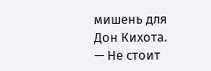мишень для Дон Кихота.
— Не стоит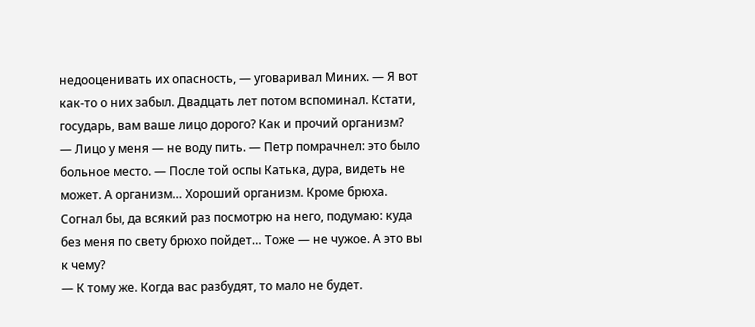недооценивать их опасность, — уговаривал Миних. — Я вот как-то о них забыл. Двадцать лет потом вспоминал. Кстати, государь, вам ваше лицо дорого? Как и прочий организм?
— Лицо у меня — не воду пить. — Петр помрачнел: это было больное место. — После той оспы Катька, дура, видеть не может. А организм… Хороший организм. Кроме брюха. Согнал бы, да всякий раз посмотрю на него, подумаю: куда без меня по свету брюхо пойдет… Тоже — не чужое. А это вы к чему?
— К тому же. Когда вас разбудят, то мало не будет.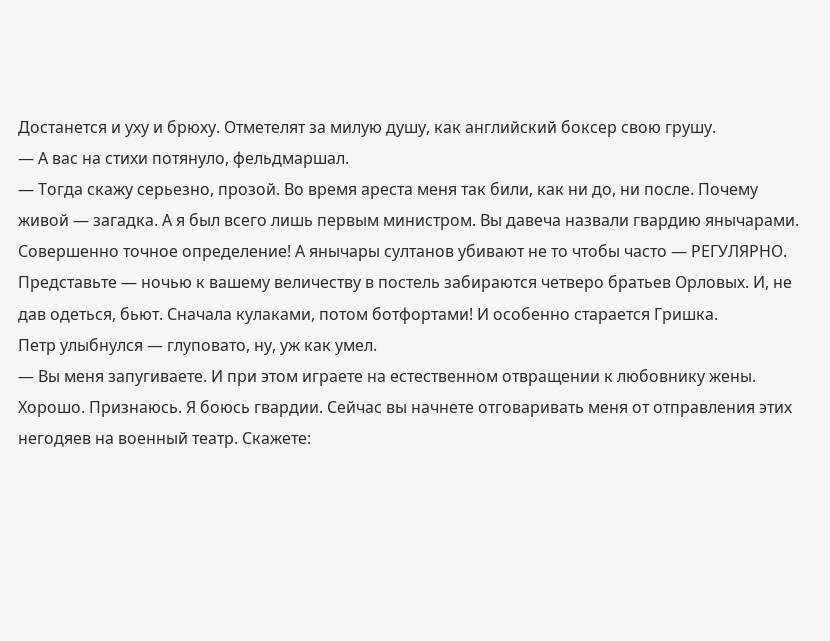Достанется и уху и брюху. Отметелят за милую душу, как английский боксер свою грушу.
— А вас на стихи потянуло, фельдмаршал.
— Тогда скажу серьезно, прозой. Во время ареста меня так били, как ни до, ни после. Почему живой — загадка. А я был всего лишь первым министром. Вы давеча назвали гвардию янычарами. Совершенно точное определение! А янычары султанов убивают не то чтобы часто — РЕГУЛЯРНО. Представьте — ночью к вашему величеству в постель забираются четверо братьев Орловых. И, не дав одеться, бьют. Сначала кулаками, потом ботфортами! И особенно старается Гришка.
Петр улыбнулся — глуповато, ну, уж как умел.
— Вы меня запугиваете. И при этом играете на естественном отвращении к любовнику жены. Хорошо. Признаюсь. Я боюсь гвардии. Сейчас вы начнете отговаривать меня от отправления этих негодяев на военный театр. Скажете: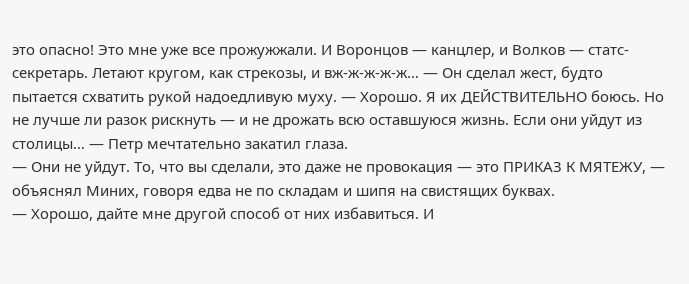это опасно! Это мне уже все прожужжали. И Воронцов — канцлер, и Волков — статс-секретарь. Летают кругом, как стрекозы, и вж-ж-ж-ж-ж… — Он сделал жест, будто пытается схватить рукой надоедливую муху. — Хорошо. Я их ДЕЙСТВИТЕЛЬНО боюсь. Но не лучше ли разок рискнуть — и не дрожать всю оставшуюся жизнь. Если они уйдут из столицы… — Петр мечтательно закатил глаза.
— Они не уйдут. То, что вы сделали, это даже не провокация — это ПРИКАЗ К МЯТЕЖУ, — объяснял Миних, говоря едва не по складам и шипя на свистящих буквах.
— Хорошо, дайте мне другой способ от них избавиться. И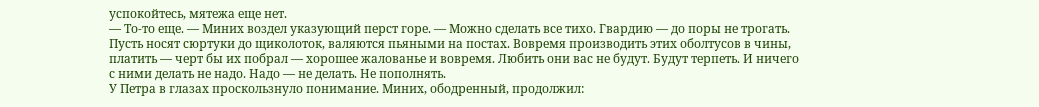успокойтесь, мятежа еще нет.
— То-то еще. — Миних воздел указующий перст горе. — Можно сделать все тихо. Гвардию — до поры не трогать. Пусть носят сюртуки до щиколоток, валяются пьяными на постах. Вовремя производить этих оболтусов в чины, платить — черт бы их побрал — хорошее жалованье и вовремя. Любить они вас не будут. Будут терпеть. И ничего с ними делать не надо. Надо — не делать. Не пополнять.
У Петра в глазах проскользнуло понимание. Миних, ободренный, продолжил: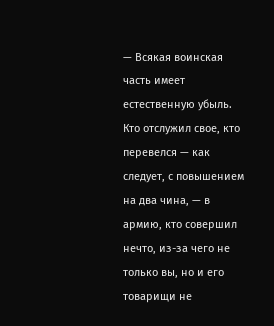— Всякая воинская часть имеет естественную убыль. Кто отслужил свое, кто перевелся — как следует, с повышением на два чина, — в армию, кто совершил нечто, из-за чего не только вы, но и его товарищи не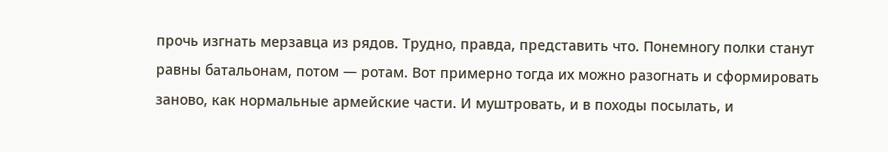прочь изгнать мерзавца из рядов. Трудно, правда, представить что. Понемногу полки станут равны батальонам, потом — ротам. Вот примерно тогда их можно разогнать и сформировать заново, как нормальные армейские части. И муштровать, и в походы посылать, и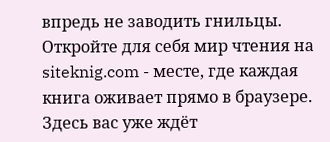впредь не заводить гнильцы.
Откройте для себя мир чтения на siteknig.com - месте, где каждая книга оживает прямо в браузере. Здесь вас уже ждёт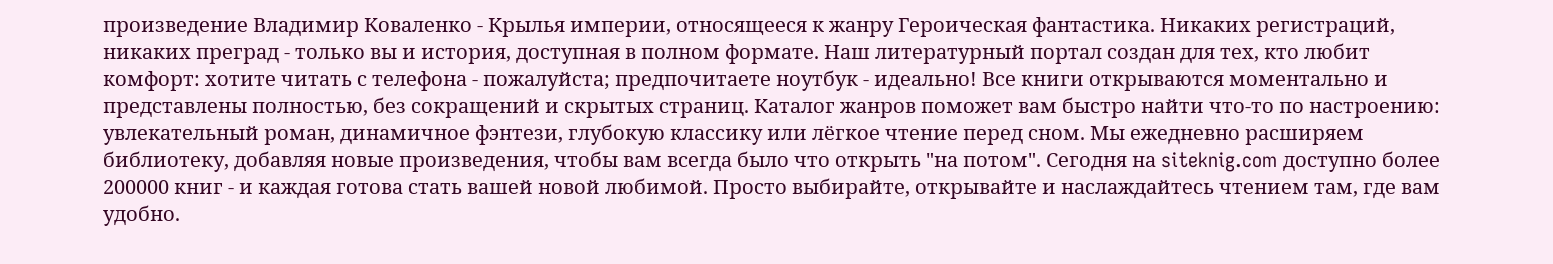произведение Владимир Коваленко - Крылья империи, относящееся к жанру Героическая фантастика. Никаких регистраций, никаких преград - только вы и история, доступная в полном формате. Наш литературный портал создан для тех, кто любит комфорт: хотите читать с телефона - пожалуйста; предпочитаете ноутбук - идеально! Все книги открываются моментально и представлены полностью, без сокращений и скрытых страниц. Каталог жанров поможет вам быстро найти что-то по настроению: увлекательный роман, динамичное фэнтези, глубокую классику или лёгкое чтение перед сном. Мы ежедневно расширяем библиотеку, добавляя новые произведения, чтобы вам всегда было что открыть "на потом". Сегодня на siteknig.com доступно более 200000 книг - и каждая готова стать вашей новой любимой. Просто выбирайте, открывайте и наслаждайтесь чтением там, где вам удобно.